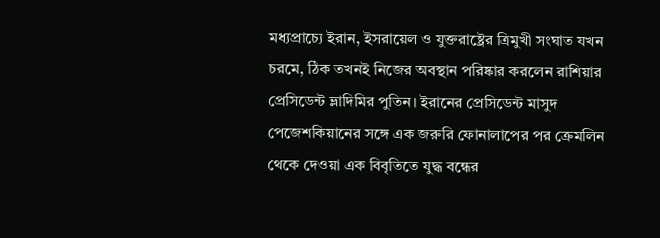মধ্যপ্রাচ্যে ইরান, ইসরায়েল ও যুক্তরাষ্ট্রের ত্রিমুখী সংঘাত যখন চরমে, ঠিক তখনই নিজের অবস্থান পরিষ্কার করলেন রাশিয়ার প্রেসিডেন্ট ভ্লাদিমির পুতিন। ইরানের প্রেসিডেন্ট মাসুদ পেজেশকিয়ানের সঙ্গে এক জরুরি ফোনালাপের পর ক্রেমলিন থেকে দেওয়া এক বিবৃতিতে যুদ্ধ বন্ধের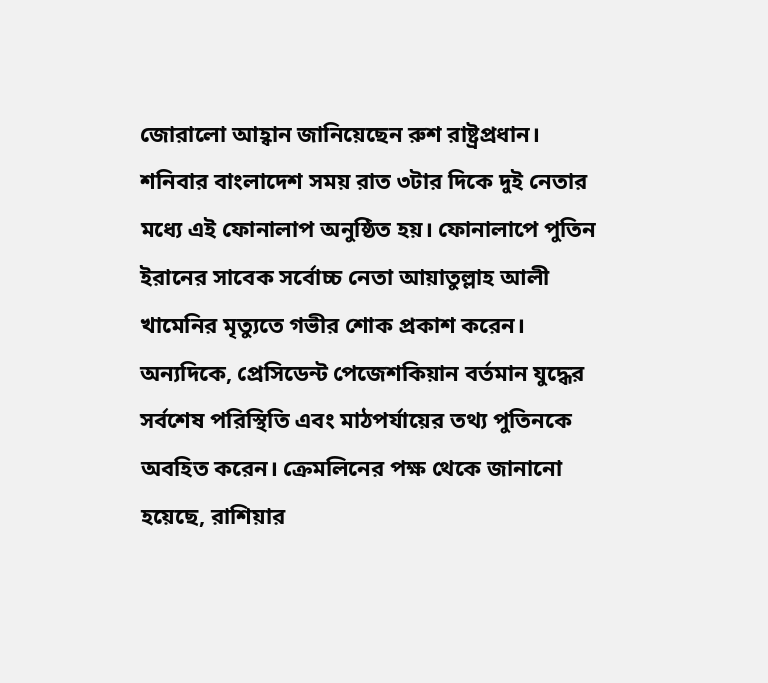জোরালো আহ্বান জানিয়েছেন রুশ রাষ্ট্রপ্রধান।
শনিবার বাংলাদেশ সময় রাত ৩টার দিকে দুই নেতার মধ্যে এই ফোনালাপ অনুষ্ঠিত হয়। ফোনালাপে পুতিন ইরানের সাবেক সর্বোচ্চ নেতা আয়াতুল্লাহ আলী খামেনির মৃত্যুতে গভীর শোক প্রকাশ করেন। অন্যদিকে, প্রেসিডেন্ট পেজেশকিয়ান বর্তমান যুদ্ধের সর্বশেষ পরিস্থিতি এবং মাঠপর্যায়ের তথ্য পুতিনকে অবহিত করেন। ক্রেমলিনের পক্ষ থেকে জানানো হয়েছে, রাশিয়ার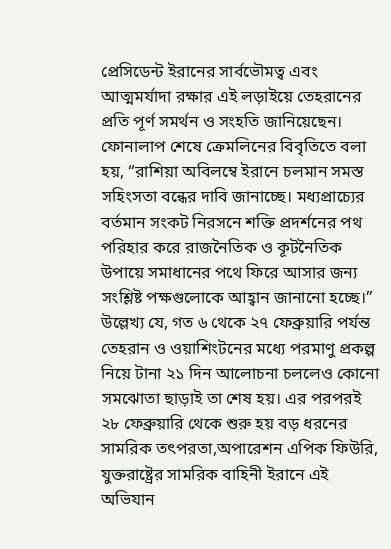প্রেসিডেন্ট ইরানের সার্বভৌমত্ব এবং আত্মমর্যাদা রক্ষার এই লড়াইয়ে তেহরানের প্রতি পূর্ণ সমর্থন ও সংহতি জানিয়েছেন।
ফোনালাপ শেষে ক্রেমলিনের বিবৃতিতে বলা হয়, “রাশিয়া অবিলম্বে ইরানে চলমান সমস্ত সহিংসতা বন্ধের দাবি জানাচ্ছে। মধ্যপ্রাচ্যের বর্তমান সংকট নিরসনে শক্তি প্রদর্শনের পথ পরিহার করে রাজনৈতিক ও কূটনৈতিক উপায়ে সমাধানের পথে ফিরে আসার জন্য সংশ্লিষ্ট পক্ষগুলোকে আহ্বান জানানো হচ্ছে।”
উল্লেখ্য যে, গত ৬ থেকে ২৭ ফেব্রুয়ারি পর্যন্ত তেহরান ও ওয়াশিংটনের মধ্যে পরমাণু প্রকল্প নিয়ে টানা ২১ দিন আলোচনা চললেও কোনো সমঝোতা ছাড়াই তা শেষ হয়। এর পরপরই ২৮ ফেব্রুয়ারি থেকে শুরু হয় বড় ধরনের সামরিক তৎপরতা,অপারেশন এপিক ফিউরি, যুক্তরাষ্ট্রের সামরিক বাহিনী ইরানে এই অভিযান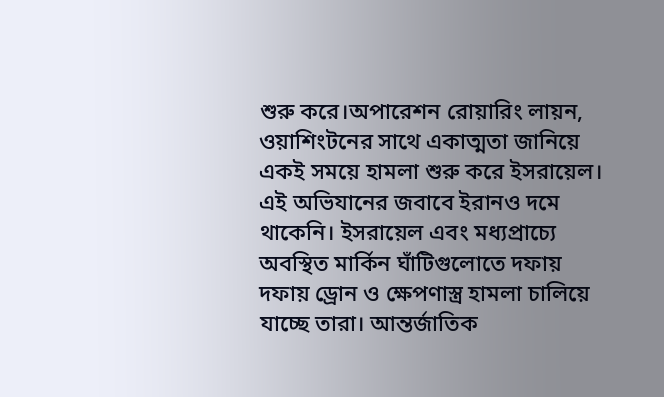শুরু করে।অপারেশন রোয়ারিং লায়ন, ওয়াশিংটনের সাথে একাত্মতা জানিয়ে একই সময়ে হামলা শুরু করে ইসরায়েল।
এই অভিযানের জবাবে ইরানও দমে থাকেনি। ইসরায়েল এবং মধ্যপ্রাচ্যে অবস্থিত মার্কিন ঘাঁটিগুলোতে দফায় দফায় ড্রোন ও ক্ষেপণাস্ত্র হামলা চালিয়ে যাচ্ছে তারা। আন্তর্জাতিক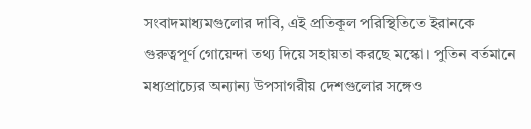সংবাদমাধ্যমগুলোর দাবি, এই প্রতিকূল পরিস্থিতিতে ইরানকে গুরুত্বপূর্ণ গোয়েন্দা তথ্য দিয়ে সহায়তা করছে মস্কো। পুতিন বর্তমানে মধ্যপ্রাচ্যের অন্যান্য উপসাগরীয় দেশগুলোর সঙ্গেও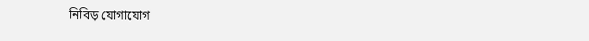নিবিড় যোগাযোগ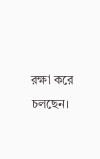রক্ষা করে চলছেন।